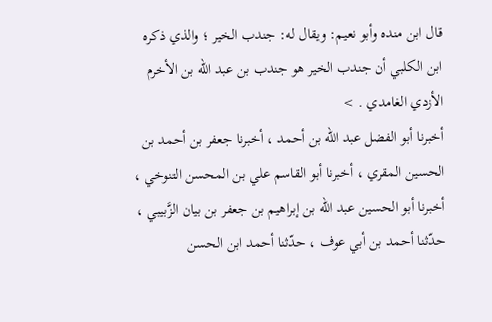قال ابن منده وأبو نعيم: ويقال له: جندب الخير ؛ والذي ذكره ابن الكلبي أن جندب الخير هو جندب بن عبد الله بن الأخرم الأزدي الغامدي . >
أخبرنا أبو الفضل عبد الله بن أحمد ، أخبرنا جعفر بن أحمد بن الحسين المقري ، أخبرنا أبو القاسم علي بن المحسن التنوخي ، أخبرنا أبو الحسين عبد الله بن إبراهيم بن جعفر بن بيان الزَّبيبي ، حدّثنا أحمد بن أبي عوف ، حدّثنا أحمد ابن الحسن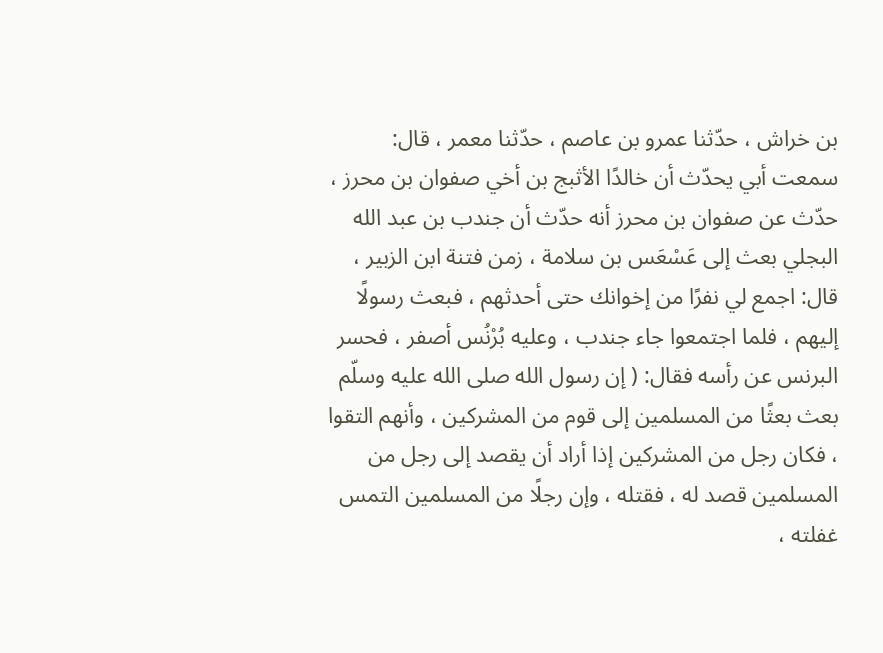بن خراش ، حدّثنا عمرو بن عاصم ، حدّثنا معمر ، قال: سمعت أبي يحدّث أن خالدًا الأثبج بن أخي صفوان بن محرز ، حدّث عن صفوان بن محرز أنه حدّث أن جندب بن عبد الله البجلي بعث إلى عَسْعَس بن سلامة ، زمن فتنة ابن الزبير ، قال: اجمع لي نفرًا من إخوانك حتى أحدثهم ، فبعث رسولًا إليهم ، فلما اجتمعوا جاء جندب ، وعليه بُرْنُس أصفر ، فحسر البرنس عن رأسه فقال: ( إن رسول الله صلى الله عليه وسلّم بعث بعثًا من المسلمين إلى قوم من المشركين ، وأنهم التقوا ، فكان رجل من المشركين إذا أراد أن يقصد إلى رجل من المسلمين قصد له ، فقتله ، وإن رجلًا من المسلمين التمس غفلته ،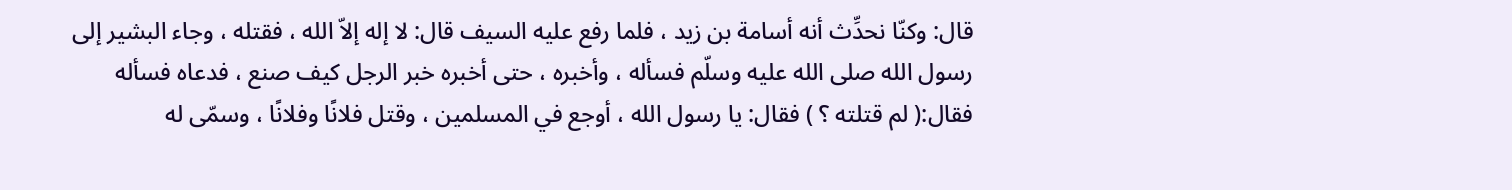قال: وكنّا نحدِّث أنه أسامة بن زيد ، فلما رفع عليه السيف قال: لا إله إلاّ الله ، فقتله ، وجاء البشير إلى رسول الله صلى الله عليه وسلّم فسأله ، وأخبره ، حتى أخبره خبر الرجل كيف صنع ، فدعاه فسأله فقال:( لم قتلته ؟ ) فقال: يا رسول الله ، أوجع في المسلمين ، وقتل فلانًا وفلانًا ، وسمّى له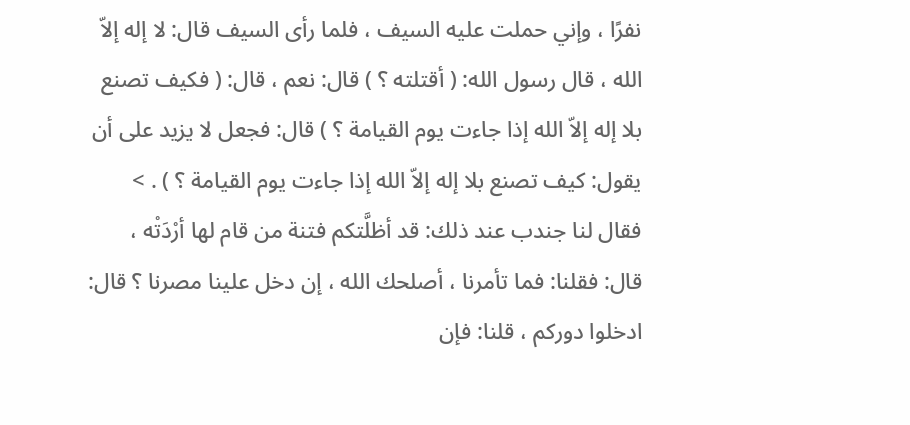نفرًا ، وإني حملت عليه السيف ، فلما رأى السيف قال: لا إله إلاّ الله ، قال رسول الله: ( أقتلته ؟ ) قال: نعم ، قال: ( فكيف تصنع بلا إله إلاّ الله إذا جاءت يوم القيامة ؟ ) قال: فجعل لا يزيد على أن يقول: كيف تصنع بلا إله إلاّ الله إذا جاءت يوم القيامة ؟ ) . >
فقال لنا جندب عند ذلك: قد أظلَّتكم فتنة من قام لها أرْدَتْه ، قال: فقلنا: فما تأمرنا ، أصلحك الله ، إن دخل علينا مصرنا ؟ قال: ادخلوا دوركم ، قلنا: فإن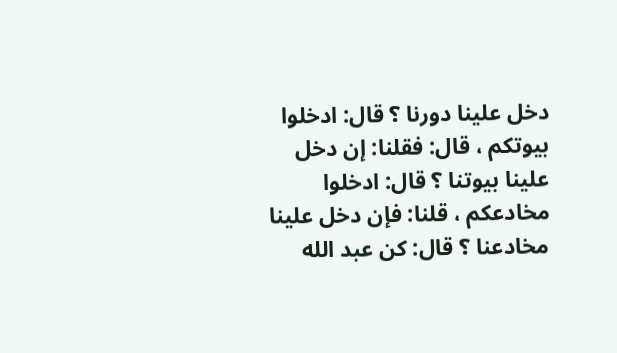دخل علينا دورنا ؟ قال: ادخلوا بيوتكم ، قال: فقلنا: إن دخل علينا بيوتنا ؟ قال: ادخلوا مخادعكم ، قلنا: فإن دخل علينا مخادعنا ؟ قال: كن عبد الله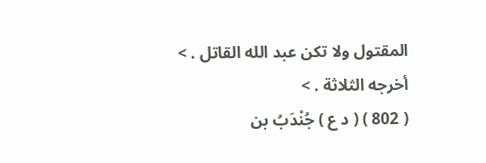المقتول ولا تكن عبد الله القاتل . >
أخرجه الثلاثة . >
( 802 ) ( د ع ) جُنْدَبُ بن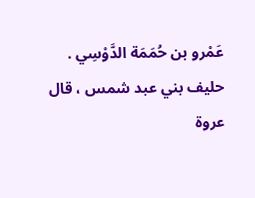عَمْرو بن حُمَمَة الدَّوْسِي . حليف بني عبد شمس ، قال عروة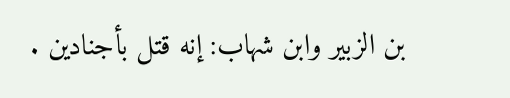بن الزبير وابن شهاب: إنه قتل بأجنادين .